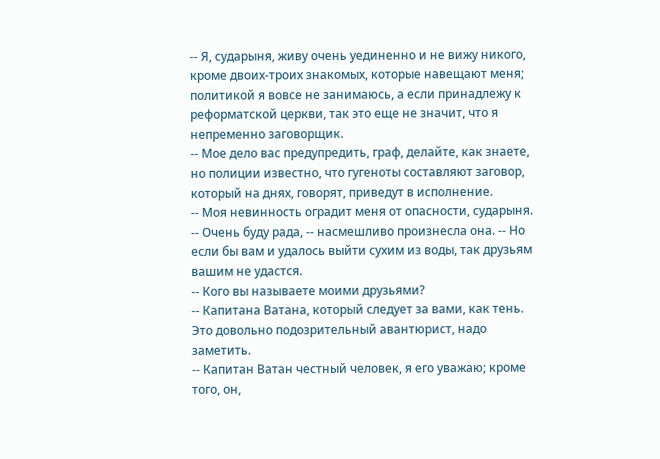-- Я, сударыня, живу очень уединенно и не вижу никого, кроме двоих-троих знакомых, которые навещают меня; политикой я вовсе не занимаюсь, а если принадлежу к реформатской церкви, так это еще не значит, что я непременно заговорщик.
-- Мое дело вас предупредить, граф, делайте, как знаете, но полиции известно, что гугеноты составляют заговор, который на днях, говорят, приведут в исполнение.
-- Моя невинность оградит меня от опасности, сударыня.
-- Очень буду рада, -- насмешливо произнесла она. -- Но если бы вам и удалось выйти сухим из воды, так друзьям вашим не удастся.
-- Кого вы называете моими друзьями?
-- Капитана Ватана, который следует за вами, как тень. Это довольно подозрительный авантюрист, надо заметить.
-- Капитан Ватан честный человек, я его уважаю; кроме того, он,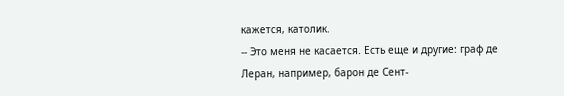кажется, католик.
-- Это меня не касается. Есть еще и другие: граф де Леран, например, барон де Сент-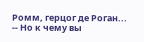Ромм, герцог де Роган...
-- Но к чему вы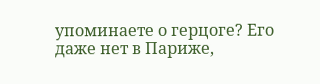упоминаете о герцоге? Его даже нет в Париже,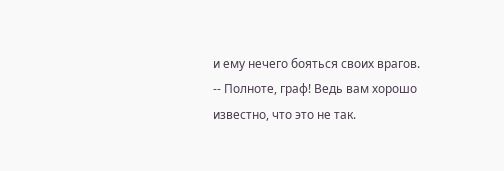и ему нечего бояться своих врагов.
-- Полноте, граф! Ведь вам хорошо известно, что это не так.